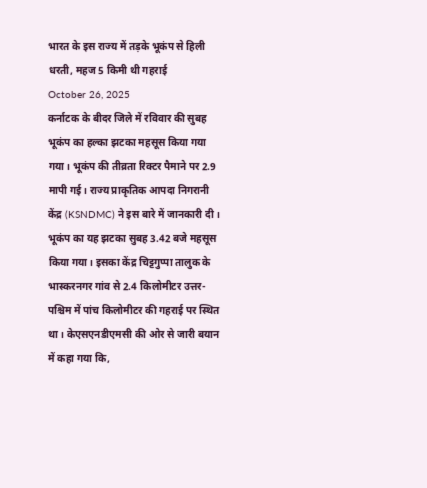भारत के इस राज्य में तड़के भूकंप से हिली धरती, महज 5 किमी थी गहराई
October 26, 2025
कर्नाटक के बीदर जिले में रविवार की सुबह भूकंप का हल्का झटका महसूस किया गया गया। भूकंप की तीव्रता रिक्टर पैमाने पर 2.9 मापी गई। राज्य प्राकृतिक आपदा निगरानी केंद्र (KSNDMC) ने इस बारे में जानकारी दी। भूकंप का यह झटका सुबह 3.42 बजे महसूस किया गया। इसका केंद्र चिट्टगुप्पा तालुक के भास्करनगर गांव से 2.4 किलोमीटर उत्तर-पश्चिम में पांच किलोमीटर की गहराई पर स्थित था। केएसएनडीएमसी की ओर से जारी बयान में कहा गया कि,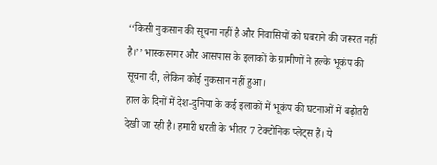‘‘किसी नुकसान की सूचना नहीं है और निवासियों को घबराने की जरूरत नहीं है।’’ भास्करनगर और आसपास के इलाकों के ग्रामीणों ने हल्के भूकंप की सूचना दी, लेकिन कोई नुकसान नहीं हुआ।
हाल के दिनों में देश-दुनिया के कई इलाकों में भूकंप की घटनाओं में बढ़ोतरी देखी जा रही है। हमारी धरती के भीतर 7 टेक्टोनिक प्लेट्स हैं। ये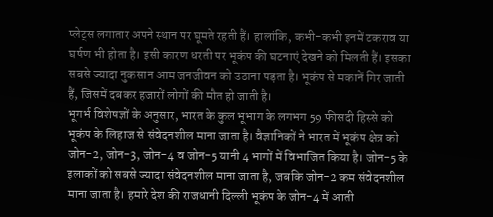प्लेट्स लगातार अपने स्थान पर घूमते रहती हैं। हालांकि, कभी-कभी इनमें टकराव या घर्षण भी होता है। इसी कारण धरती पर भूकंप की घटनाएं देखने को मिलती हैं। इसका सबसे ज्यादा नुकसान आम जनजीवन को उठाना पड़ता है। भूकंप से मकानें गिर जाती हैं, जिसमें दबकर हजारों लोगों की मौत हो जाती है।
भूगर्भ विशेषज्ञों के अनुसार, भारत के कुल भूभाग के लगभग 59 फीसदी हिस्से को भूकंप के लिहाज से संवेदनशील माना जाता है। वैज्ञानिकों ने भारत में भूकंप क्षेत्र को जोन-2, जोन-3, जोन-4 व जोन-5 यानी 4 भागों में विभाजित किया है। जोन-5 के इलाकों को सबसे ज्यादा संवेदनशील माना जाता है, जबकि जोन-2 कम संवेदनशील माना जाता है। हमारे देश की राजधानी दिल्ली भूकंप के जोन-4 में आती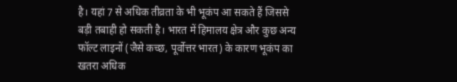है। यहां 7 से अधिक तीव्रता के भी भूकंप आ सकते हैं जिससे बड़ी तबाही हो सकती है। भारत में हिमालय क्षेत्र और कुछ अन्य फॉल्ट लाइनों (जैसे कच्छ, पूर्वोत्तर भारत) के कारण भूकंप का खतरा अधिक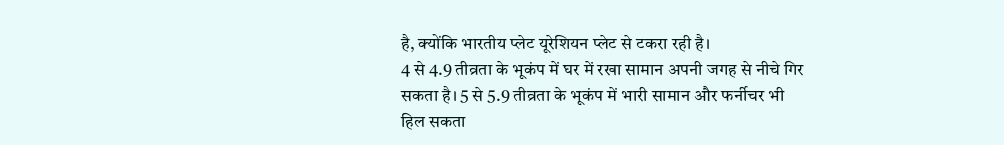है, क्योंकि भारतीय प्लेट यूरेशियन प्लेट से टकरा रही है।
4 से 4.9 तीव्रता के भूकंप में घर में रखा सामान अपनी जगह से नीचे गिर सकता है। 5 से 5.9 तीव्रता के भूकंप में भारी सामान और फर्नीचर भी हिल सकता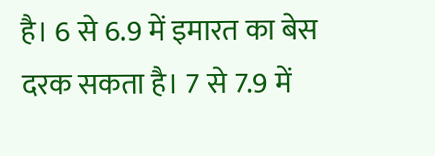है। 6 से 6.9 में इमारत का बेस दरक सकता है। 7 से 7.9 में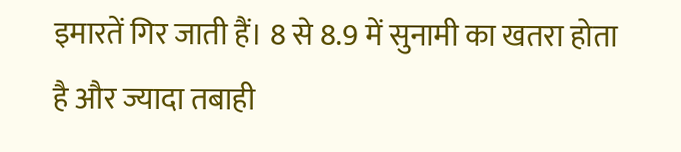इमारतें गिर जाती हैं। 8 से 8.9 में सुनामी का खतरा होता है और ज्यादा तबाही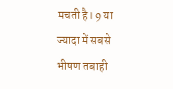मचती है। 9 या ज्यादा में सबसे भीषण तबाही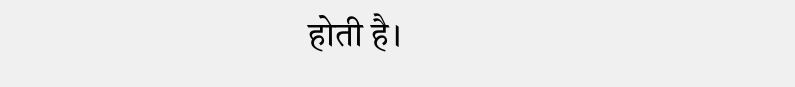होती है।